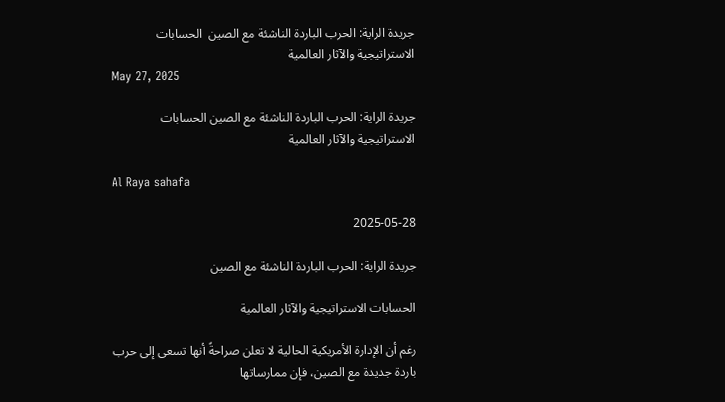جريدة الراية: الحرب الباردة الناشئة مع الصين  الحسابات الاستراتيجية والآثار العالمية
May 27, 2025

جريدة الراية: الحرب الباردة الناشئة مع الصين الحسابات الاستراتيجية والآثار العالمية

Al Raya sahafa

2025-05-28

جريدة الراية: الحرب الباردة الناشئة مع الصين

الحسابات الاستراتيجية والآثار العالمية

رغم أن الإدارة الأمريكية الحالية لا تعلن صراحةً أنها تسعى إلى حرب باردة جديدة مع الصين، فإن ممارساتها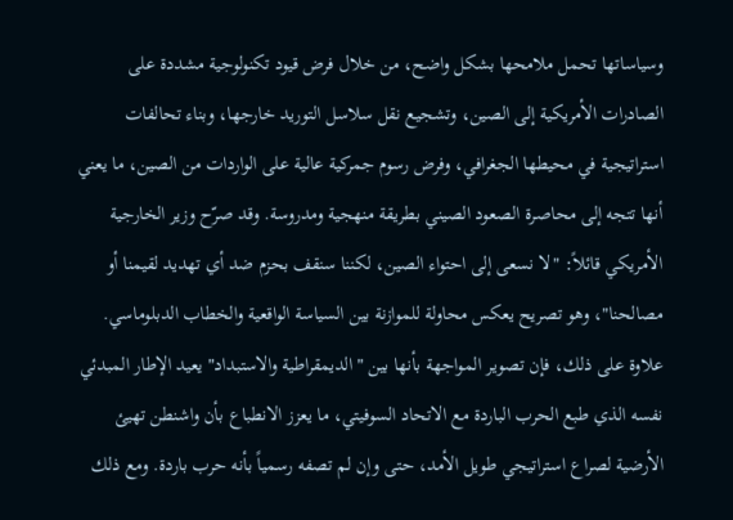وسياساتها تحمل ملامحها بشكل واضح، من خلال فرض قيود تكنولوجية مشددة على الصادرات الأمريكية إلى الصين، وتشجيع نقل سلاسل التوريد خارجها، وبناء تحالفات استراتيجية في محيطها الجغرافي، وفرض رسوم جمركية عالية على الواردات من الصين، ما يعني أنها تتجه إلى محاصرة الصعود الصيني بطريقة منهجية ومدروسة. وقد صرّح وزير الخارجية الأمريكي قائلاً: "لا نسعى إلى احتواء الصين، لكننا سنقف بحزم ضد أي تهديد لقيمنا أو مصالحنا"، وهو تصريح يعكس محاولة للموازنة بين السياسة الواقعية والخطاب الدبلوماسي. علاوة على ذلك، فإن تصوير المواجهة بأنها بين "الديمقراطية والاستبداد" يعيد الإطار المبدئي نفسه الذي طبع الحرب الباردة مع الاتحاد السوفيتي، ما يعزز الانطباع بأن واشنطن تهيئ الأرضية لصراع استراتيجي طويل الأمد، حتى وإن لم تصفه رسمياً بأنه حرب باردة. ومع ذلك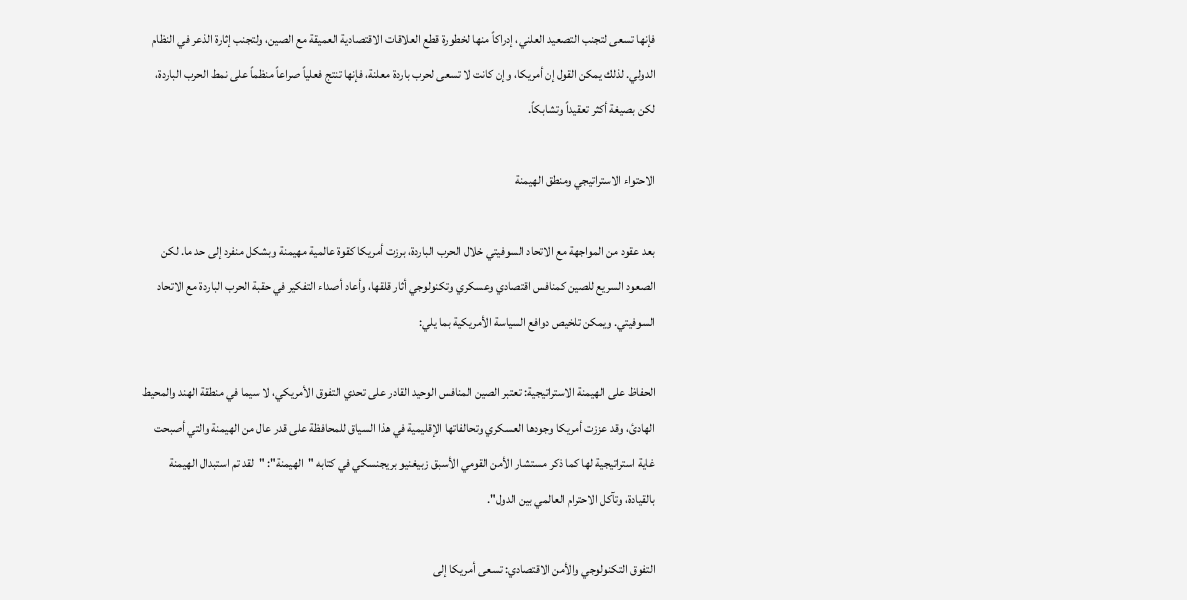فإنها تسعى لتجنب التصعيد العلني، إدراكاً منها لخطورة قطع العلاقات الاقتصادية العميقة مع الصين، ولتجنب إثارة الذعر في النظام الدولي. لذلك يمكن القول إن أمريكا، وإن كانت لا تسعى لحرب باردة معلنة، فإنها تنتج فعلياً صراعاً منظماً على نمط الحرب الباردة، لكن بصيغة أكثر تعقيداً وتشابكاً.

الاحتواء الاستراتيجي ومنطق الهيمنة

بعد عقود من المواجهة مع الاتحاد السوفيتي خلال الحرب الباردة، برزت أمريكا كقوة عالمية مهيمنة وبشكل منفرد إلى حد ما. لكن الصعود السريع للصين كمنافس اقتصادي وعسكري وتكنولوجي أثار قلقها، وأعاد أصداء التفكير في حقبة الحرب الباردة مع الاتحاد السوفيتي. ويمكن تلخيص دوافع السياسة الأمريكية بما يلي:

الحفاظ على الهيمنة الاستراتيجية: تعتبر الصين المنافس الوحيد القادر على تحدي التفوق الأمريكي، لا سيما في منطقة الهند والمحيط الهادئ، وقد عززت أمريكا وجودها العسكري وتحالفاتها الإقليمية في هذا السياق للمحافظة على قدر عال من الهيمنة والتي أصبحت غاية استراتيجية لها كما ذكر مستشار الأمن القومي الأسبق زبيغنيو بريجنسكي في كتابه "الهيمنة": "لقد تم استبدال الهيمنة بالقيادة، وتآكل الاحترام العالمي بين الدول".

التفوق التكنولوجي والأمن الاقتصادي: تسعى أمريكا إلى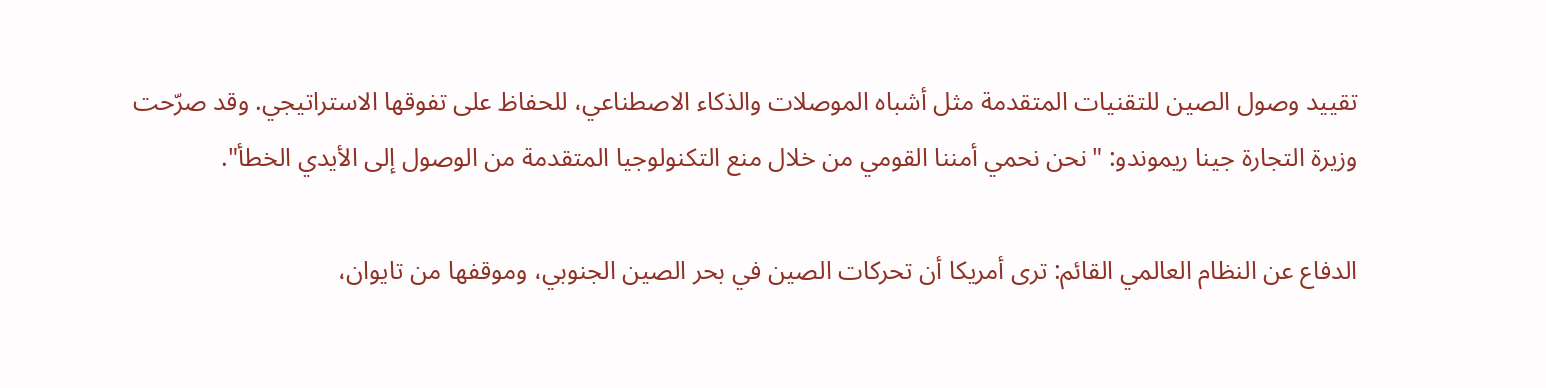تقييد وصول الصين للتقنيات المتقدمة مثل أشباه الموصلات والذكاء الاصطناعي، للحفاظ على تفوقها الاستراتيجي. وقد صرّحت وزيرة التجارة جينا ريموندو: "نحن نحمي أمننا القومي من خلال منع التكنولوجيا المتقدمة من الوصول إلى الأيدي الخطأ".

الدفاع عن النظام العالمي القائم: ترى أمريكا أن تحركات الصين في بحر الصين الجنوبي، وموقفها من تايوان،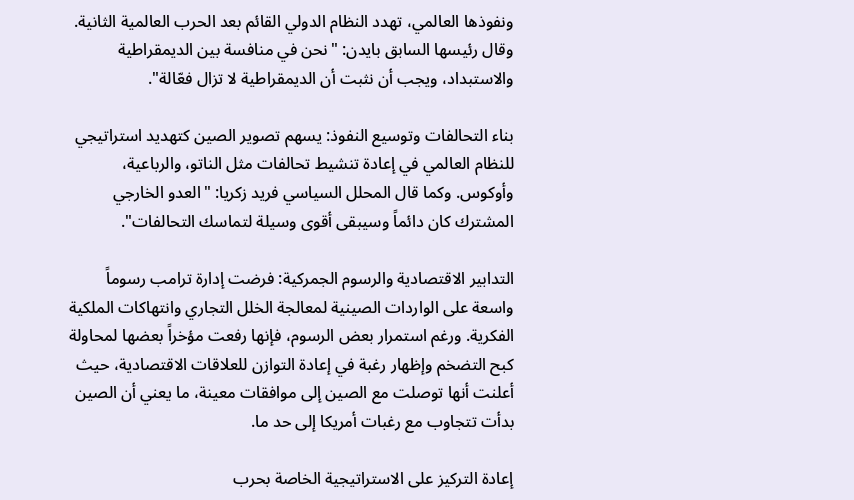ونفوذها العالمي، تهدد النظام الدولي القائم بعد الحرب العالمية الثانية. وقال رئيسها السابق بايدن: "نحن في منافسة بين الديمقراطية والاستبداد، ويجب أن نثبت أن الديمقراطية لا تزال فعّالة".

بناء التحالفات وتوسيع النفوذ: يسهم تصوير الصين كتهديد استراتيجي للنظام العالمي في إعادة تنشيط تحالفات مثل الناتو، والرباعية، وأوكوس. وكما قال المحلل السياسي فريد زكريا: "العدو الخارجي المشترك كان دائماً وسيبقى أقوى وسيلة لتماسك التحالفات".

التدابير الاقتصادية والرسوم الجمركية: فرضت إدارة ترامب رسوماً واسعة على الواردات الصينية لمعالجة الخلل التجاري وانتهاكات الملكية الفكرية. ورغم استمرار بعض الرسوم، فإنها رفعت مؤخراً بعضها لمحاولة كبح التضخم وإظهار رغبة في إعادة التوازن للعلاقات الاقتصادية، حيث أعلنت أنها توصلت مع الصين إلى موافقات معينة، ما يعني أن الصين بدأت تتجاوب مع رغبات أمريكا إلى حد ما.

إعادة التركيز على الاستراتيجية الخاصة بحرب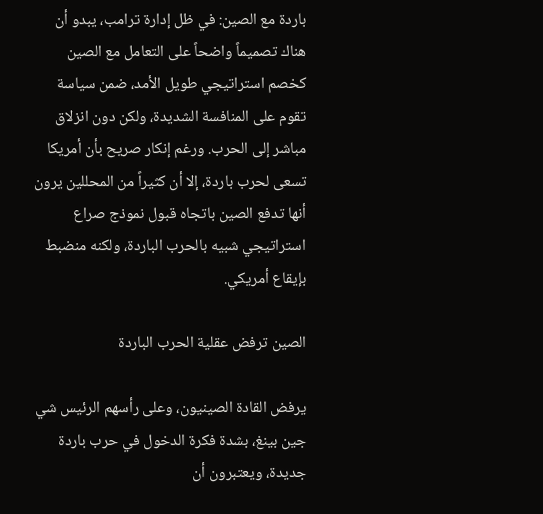باردة مع الصين: في ظل إدارة ترامب، يبدو أن هناك تصميماً واضحاً على التعامل مع الصين كخصم استراتيجي طويل الأمد، ضمن سياسة تقوم على المنافسة الشديدة، ولكن دون انزلاق مباشر إلى الحرب. ورغم إنكار صريح بأن أمريكا تسعى لحرب باردة، إلا أن كثيراً من المحللين يرون أنها تدفع الصين باتجاه قبول نموذج صراع استراتيجي شبيه بالحرب الباردة، ولكنه منضبط بإيقاع أمريكي.

الصين ترفض عقلية الحرب الباردة

يرفض القادة الصينيون، وعلى رأسهم الرئيس شي جين بينغ، بشدة فكرة الدخول في حرب باردة جديدة، ويعتبرون أن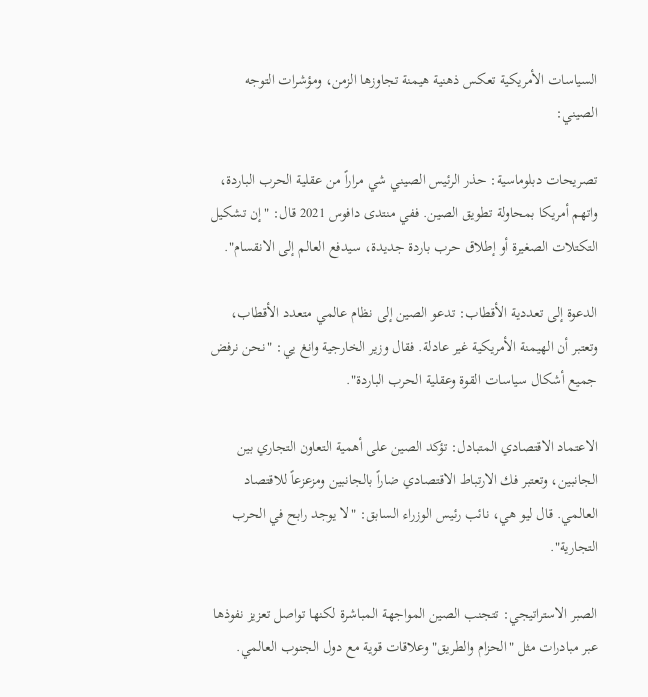السياسات الأمريكية تعكس ذهنية هيمنة تجاوزها الزمن، ومؤشرات التوجه الصيني:

تصريحات دبلوماسية: حذر الرئيس الصيني شي مراراً من عقلية الحرب الباردة، واتهم أمريكا بمحاولة تطويق الصين. ففي منتدى دافوس 2021 قال: "إن تشكيل التكتلات الصغيرة أو إطلاق حرب باردة جديدة، سيدفع العالم إلى الانقسام".

الدعوة إلى تعددية الأقطاب: تدعو الصين إلى نظام عالمي متعدد الأقطاب، وتعتبر أن الهيمنة الأمريكية غير عادلة. فقال وزير الخارجية وانغ يي: "نحن نرفض جميع أشكال سياسات القوة وعقلية الحرب الباردة".

الاعتماد الاقتصادي المتبادل: تؤكد الصين على أهمية التعاون التجاري بين الجانبين، وتعتبر فك الارتباط الاقتصادي ضاراً بالجانبين ومزعزعاً للاقتصاد العالمي. قال ليو هي، نائب رئيس الوزراء السابق: "لا يوجد رابح في الحرب التجارية".

الصبر الاستراتيجي: تتجنب الصين المواجهة المباشرة لكنها تواصل تعزيز نفوذها عبر مبادرات مثل "الحزام والطريق" وعلاقات قوية مع دول الجنوب العالمي.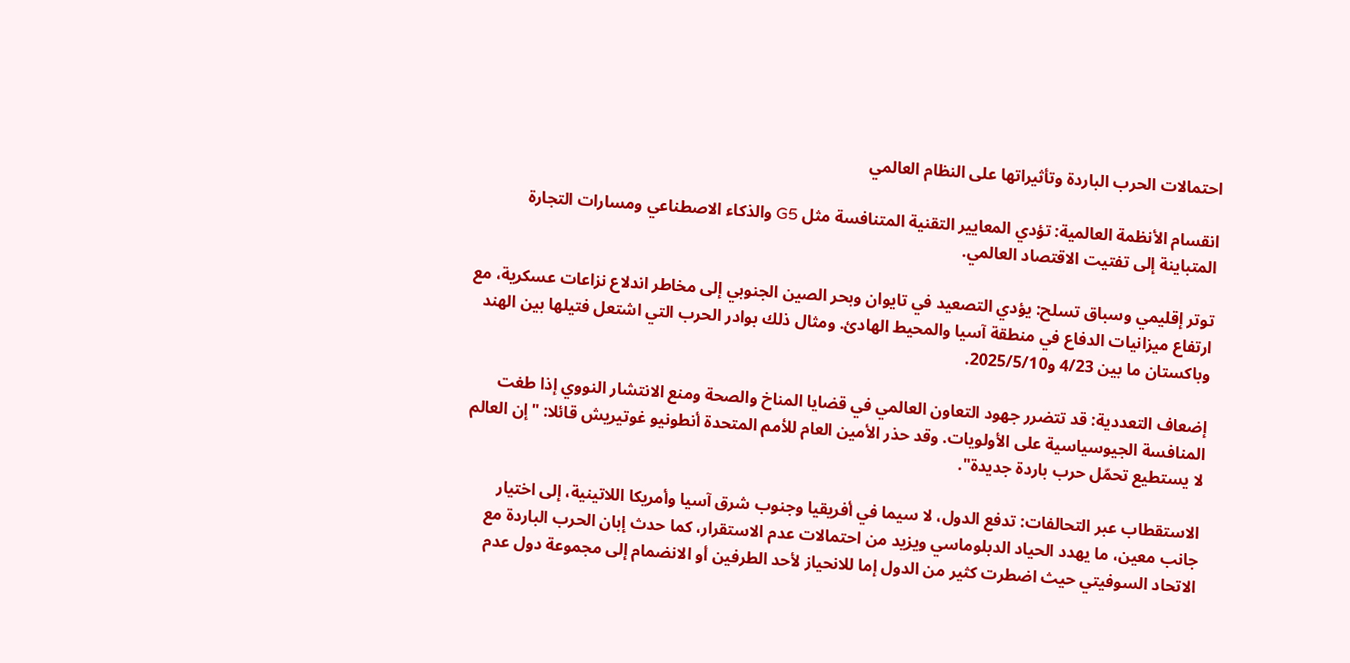احتمالات الحرب الباردة وتأثيراتها على النظام العالمي

انقسام الأنظمة العالمية: تؤدي المعايير التقنية المتنافسة مثل G5 والذكاء الاصطناعي ومسارات التجارة المتباينة إلى تفتيت الاقتصاد العالمي.

توتر إقليمي وسباق تسلح: يؤدي التصعيد في تايوان وبحر الصين الجنوبي إلى مخاطر اندلاع نزاعات عسكرية، مع ارتفاع ميزانيات الدفاع في منطقة آسيا والمحيط الهادئ. ومثال ذلك بوادر الحرب التي اشتعل فتيلها بين الهند وباكستان ما بين 4/23 و2025/5/10.

إضعاف التعددية: قد تتضرر جهود التعاون العالمي في قضايا المناخ والصحة ومنع الانتشار النووي إذا طغت المنافسة الجيوسياسية على الأولويات. وقد حذر الأمين العام للأمم المتحدة أنطونيو غوتيريش قائلا: "إن العالم لا يستطيع تحمّل حرب باردة جديدة".

الاستقطاب عبر التحالفات: تدفع الدول، لا سيما في أفريقيا وجنوب شرق آسيا وأمريكا اللاتينية، إلى اختيار جانب معين، ما يهدد الحياد الدبلوماسي ويزيد من احتمالات عدم الاستقرار، كما حدث إبان الحرب الباردة مع الاتحاد السوفيتي حيث اضطرت كثير من الدول إما للانحياز لأحد الطرفين أو الانضمام إلى مجموعة دول عدم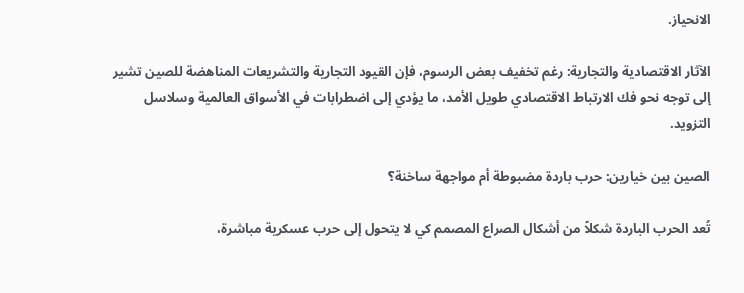الانحياز.

الآثار الاقتصادية والتجارية: رغم تخفيف بعض الرسوم، فإن القيود التجارية والتشريعات المناهضة للصين تشير إلى توجه نحو فك الارتباط الاقتصادي طويل الأمد، ما يؤدي إلى اضطرابات في الأسواق العالمية وسلاسل التزويد.

الصين بين خيارين: حرب باردة مضبوطة أم مواجهة ساخنة؟

تُعد الحرب الباردة شكلاً من أشكال الصراع المصمم كي لا يتحول إلى حرب عسكرية مباشرة،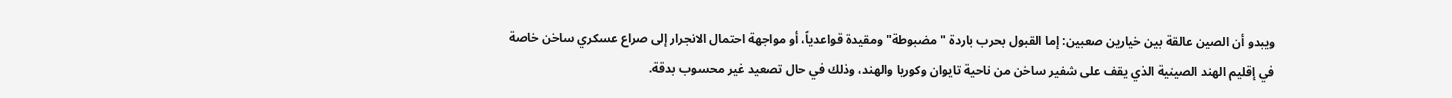ويبدو أن الصين عالقة بين خيارين صعبين: إما القبول بحرب باردة "مضبوطة" ومقيدة قواعدياً، أو مواجهة احتمال الانجرار إلى صراع عسكري ساخن خاصة في إقليم الهند الصينية الذي يقف على شفير ساخن من ناحية تايوان وكوريا والهند، وذلك في حال تصعيد غير محسوب بدقة.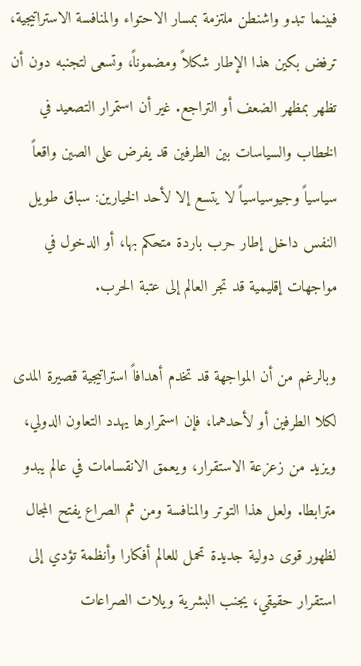فبينما تبدو واشنطن ملتزمة بمسار الاحتواء والمنافسة الاستراتيجية، ترفض بكين هذا الإطار شكلاً ومضموناً، وتسعى لتجنبه دون أن تظهر بمظهر الضعف أو التراجع. غير أن استمرار التصعيد في الخطاب والسياسات بين الطرفين قد يفرض على الصين واقعاً سياسياً وجيوسياسياً لا يتسع إلا لأحد الخيارين: سباق طويل النفس داخل إطار حرب باردة متحكم بها، أو الدخول في مواجهات إقليمية قد تجر العالم إلى عتبة الحرب.

وبالرغم من أن المواجهة قد تخدم أهدافاً استراتيجية قصيرة المدى لكلا الطرفين أو لأحدهما، فإن استمرارها يهدد التعاون الدولي، ويزيد من زعزعة الاستقرار، ويعمق الانقسامات في عالم يبدو مترابطا. ولعل هذا التوتر والمنافسة ومن ثم الصراع يفتح المجال لظهور قوى دولية جديدة تحمل للعالم أفكارا وأنظمة تؤدي إلى استقرار حقيقي، يجنب البشرية ويلات الصراعات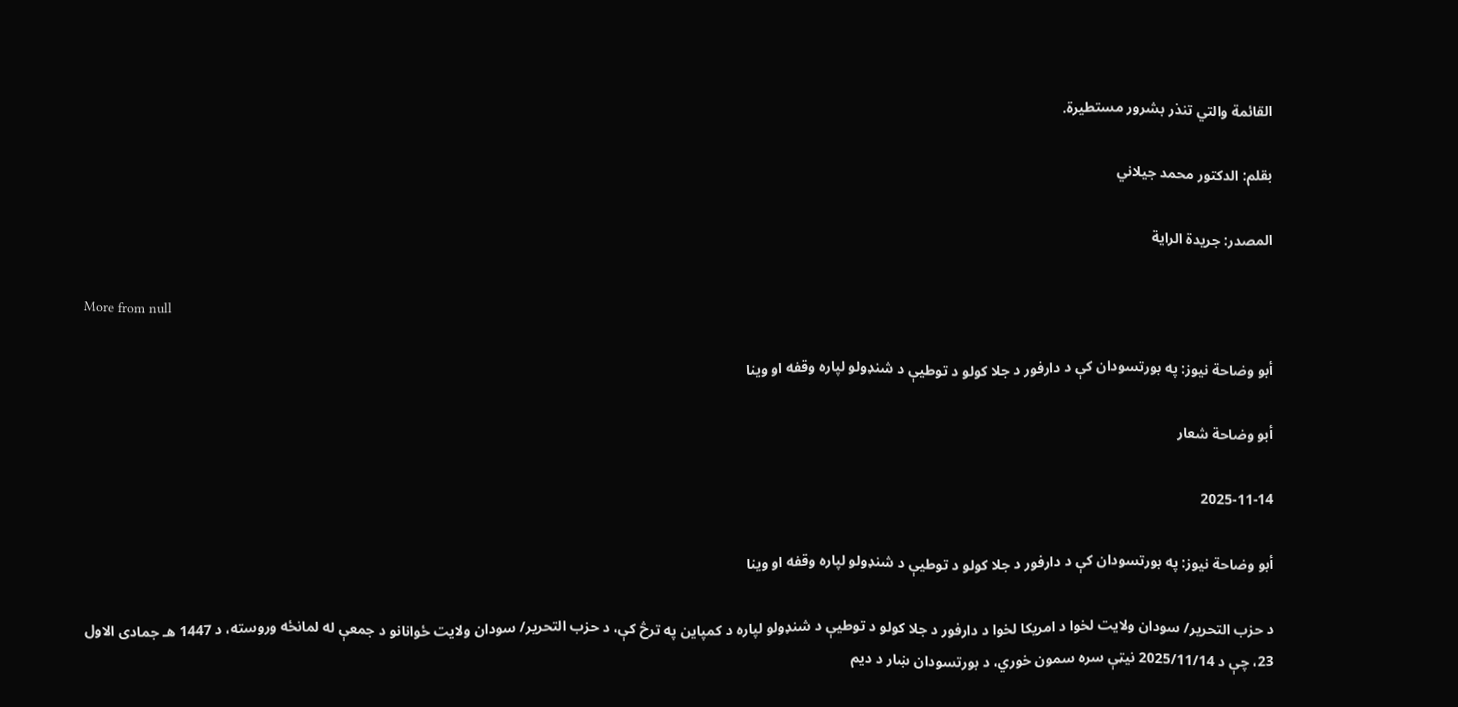القائمة والتي تنذر بشرور مستطيرة.

بقلم: الدكتور محمد جيلاني

المصدر: جريدة الراية

More from null

أبو وضاحة نيوز: په بورتسودان کې د دارفور د جلا کولو د توطیې د شنډولو لپاره وقفه او وینا

أبو وضاحة شعار

2025-11-14

أبو وضاحة نيوز: په بورتسودان کې د دارفور د جلا کولو د توطیې د شنډولو لپاره وقفه او وینا

د حزب التحریر/ سودان ولایت لخوا د امریکا لخوا د دارفور د جلا کولو د توطیې د شنډولو لپاره د کمپاین په ترڅ کې، د حزب التحریر/ سودان ولایت ځوانانو د جمعې له لمانځه وروسته، د 1447 هـ جمادی الاول 23، چې د 2025/11/14 نیټې سره سمون خوري، د بورتسودان ښار د دیم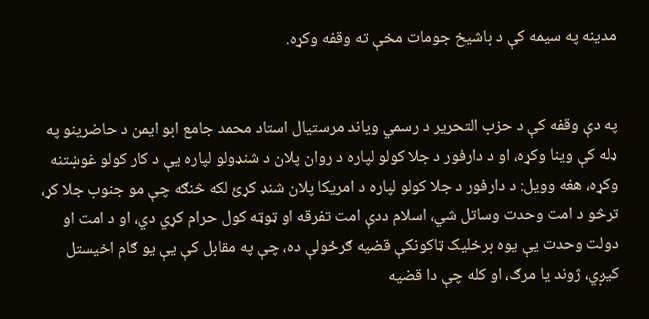مدینه په سیمه کې د باشیخ جومات مخې ته وقفه وکړه.


په دې وقفه کې د حزب التحریر د رسمي ویاند مرستیال استاد محمد جامع ابو ایمن د حاضرینو په ډله کې وینا وکړه، او د دارفور د جلا کولو لپاره د روان پلان د شنډولو لپاره یې د کار کولو غوښتنه وکړه، هغه وویل: د دارفور د جلا کولو لپاره د امریکا پلان شنډ کړئ لکه څنګه چې مو جنوب جلا کړ، ترڅو د امت وحدت وساتل شي، اسلام ددې امت تفرقه او ټوټه کول حرام کړي دي، او د امت او دولت وحدت یې یوه برخلیک ټاکونکې قضیه ګرځولې ده، چې په مقابل کې یې یو ګام اخیستل کیږي، ژوند یا مرګ، او کله چې دا قضیه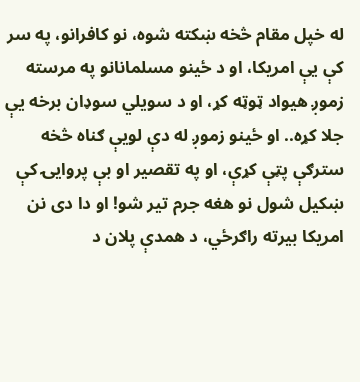له خپل مقام څخه ښکته شوه، نو کافرانو، په سر کې یې امریکا، او د ځینو مسلمانانو په مرسته زموږ هیواد ټوټه کړ، او د سویلي سوډان برخه یې جلا کړه.. او ځینو زموږ له دې لویې ګناه څخه سترګې پټې کړې، او په تقصیر او بې پروایۍ کې ښکیل شول نو هغه جرم تیر شو! او دا دی نن امریکا بیرته راګرځي، د همدې پلان د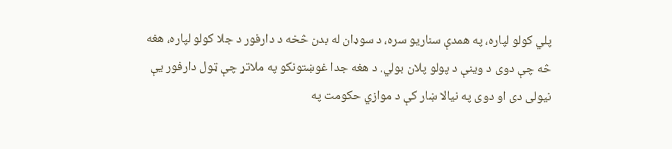پلي کولو لپاره، په همدې سناریو سره، د سوډان له بدن څخه د دارفور د جلا کولو لپاره، هغه څه چې دوی د وینې د پولو پلان بولي. د هغه جدا غوښتونکو په ملاتړ چې ټول دارفور یې نیولی دی او دوی په نیالا ښار کې د موازي حکومت په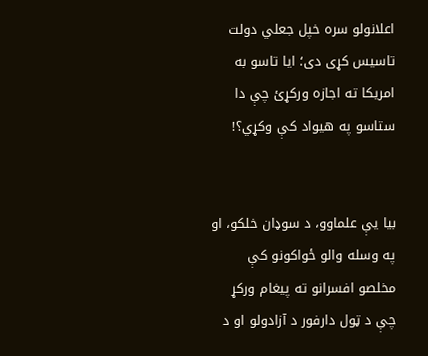اعلانولو سره خپل جعلي دولت تاسیس کړی دی؛ ایا تاسو به امریکا ته اجازه ورکړئ چې دا ستاسو په هیواد کې وکړي؟!


بیا یې علماوو، د سوډان خلکو، او په وسله والو ځواکونو کې مخلصو افسرانو ته پیغام ورکړ چې د ټول دارفور د آزادولو او د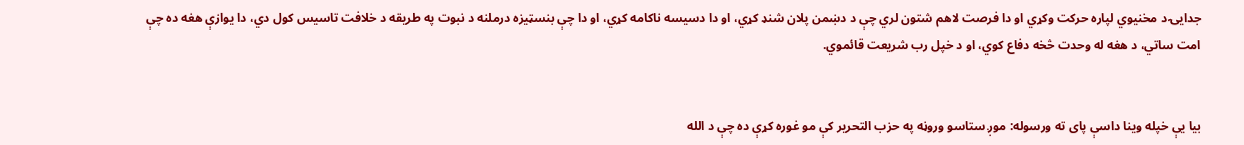جدایۍ د مخنیوي لپاره حرکت وکړي او دا فرصت لاهم شتون لري چې د دښمن پلان شنډ کړي، او دا دسیسه ناکامه کړي، او دا چې بنسټیزه درملنه د نبوت په طریقه د خلافت تاسیس کول دي، دا یوازې هغه ده چې امت ساتي، د هغه له وحدت څخه دفاع کوي، او د خپل رب شریعت قائموي.


بیا یې خپله وینا داسې پای ته ورسوله: موږ ستاسو وروڼه په حزب التحریر کې مو غوره کړې ده چې د الله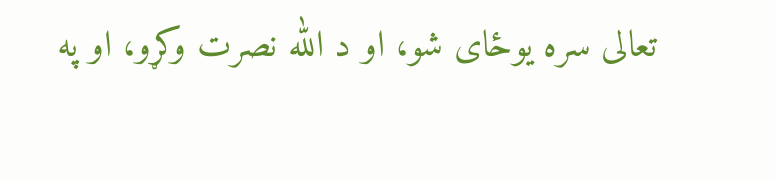تعالی سره یوځای شو، او د الله نصرت وکړو، او په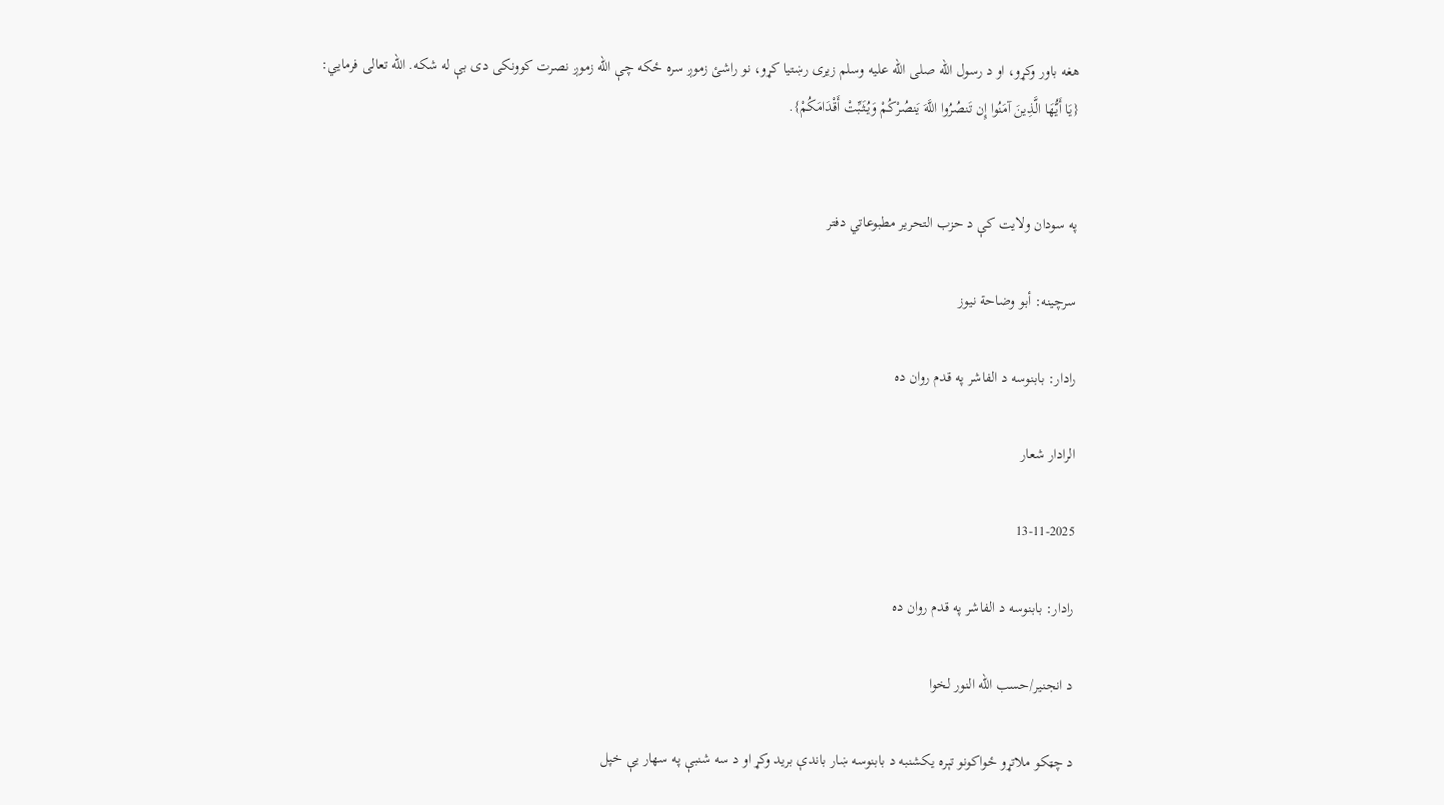هغه باور وکړو، او د رسول الله صلى الله عليه وسلم زیری رښتیا کړو، نو راشئ زموږ سره ځکه چې الله زموږ نصرت کوونکی دی بې له شکه. الله تعالی فرمایي: {يَا أَيُّهَا الَّذِينَ آمَنُوا إِن تَنصُرُوا اللَّهَ يَنصُرْكُمْ وَيُثَبِّتْ أَقْدَامَكُمْ}.


په سودان ولایت کې د حزب التحریر مطبوعاتي دفتر

سرچینه: أبو وضاحة نيوز

رادار: بابنوسه د الفاشر په قدم روان ده

الرادار شعار

13-11-2025

رادار: بابنوسه د الفاشر په قدم روان ده

د انجنیر/حسب الله النور لخوا

د چټکو ملاتړو ځواکونو تېره یکشنبه د بابنوسه ښار باندې برید وکړ او د سه شنبې په سهار یې خپل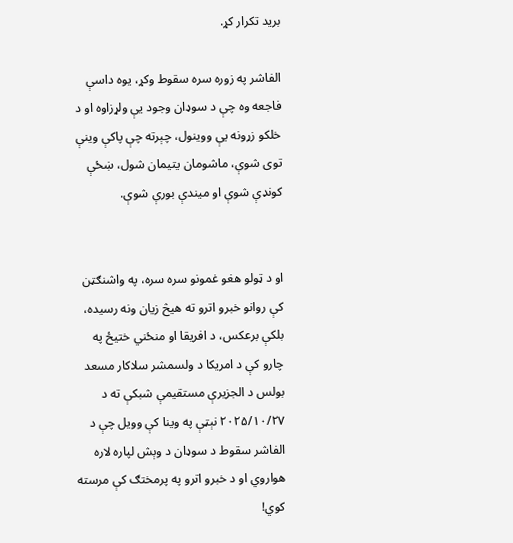برید تکرار کړ.

الفاشر په زوره سره سقوط وکړ، یوه داسې فاجعه وه چې د سوډان وجود یې ولړزاوه او د خلکو زړونه یې ووینول، چېرته چې پاکې وینې توی شوې، ماشومان یتیمان شول، ښځې کونډې شوې او میندې بورې شوې.


او د ټولو هغو غمونو سره سره، په واشنګټن کې روانو خبرو اترو ته هیڅ زیان ونه رسیده، بلکې برعکس، د افریقا او منځني ختیځ په چارو کې د امریکا د ولسمشر سلاکار مسعد بولس د الجزیرې مستقیمې شبکې ته د ۲۰۲۵/۱۰/۲۷ نېټې په وینا کې وویل چې د الفاشر سقوط د سوډان د وېش لپاره لاره هواروي او د خبرو اترو په پرمختګ کې مرسته کوي!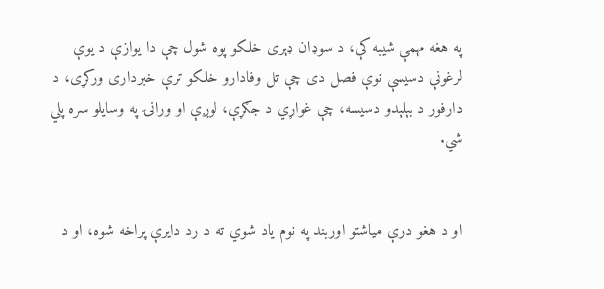په هغه مهمې شیبه کې، د سوډان ډېری خلکو پوه شول چې دا یوازې د یوې لرغونې دسیسې نوې فصل دی چې تل وفادارو خلکو ترې خبرداری ورکړی، د دارفور د بېلېدو دسیسه، چې غواړي د جګړې، لوږې او ورانۍ په وسایلو سره پلي شي.


او د هغو درې میاشتو اوربند په نوم یاد شوي ته د رد دایرې پراخه شوه، او د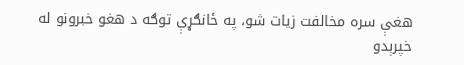هغې سره مخالفت زیات شو، په ځانګړې توګه د هغو خبرونو له خپرېدو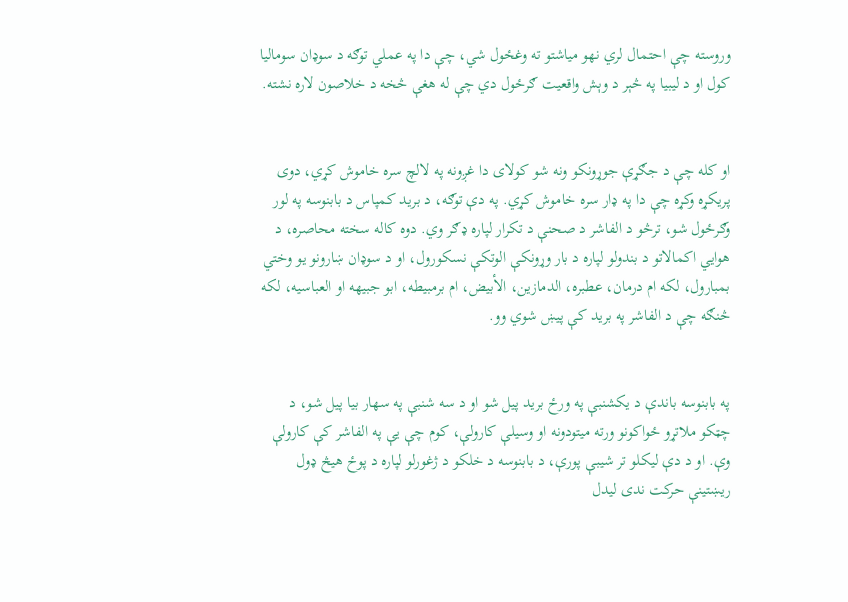وروسته چې احتمال لري نهو میاشتو ته وغځول شي، چې دا په عملي توګه د سوډان سومالیا کول او د لیبیا په څېر د وېش واقعیت ګرځول دي چې له هغې څخه د خلاصون لاره نشته.


او کله چې د جګړې جوړونکو ونه شو کولای دا غږونه په لالچ سره خاموش کړي، دوی پریکړه وکړه چې دا په ډار سره خاموش کړي. په دې توګه، د برید کمپاس د بابنوسه په لور وګرځول شو، ترڅو د الفاشر د صحنې د تکرار لپاره ډګر وي. دوه کاله سخته محاصره، د هوایي اکمالاتو د بندولو لپاره د بار وړونکې الوتکې نسکورول، او د سوډان ښارونو یو وختي بمبارول، لکه ام درمان، عطبره، الدمازين، الأبيض، ام برمبيطه، ابو جبيهه او العباسيه، لکه څنګه چې د الفاشر په برید کې پیښ شوي وو.


په بابنوسه باندې د یکشنبې په ورځ برید پیل شو او د سه شنبې په سهار بیا پیل شو، د چټکو ملاتړو ځواکونو ورته میتودونه او وسیلې کارولې، کوم چې یې په الفاشر کې کارولې وې. او د دې لیکلو تر شیبې پورې، د بابنوسه د خلکو د ژغورلو لپاره د پوځ هیڅ ډول ریښتینې حرکت ندی لیدل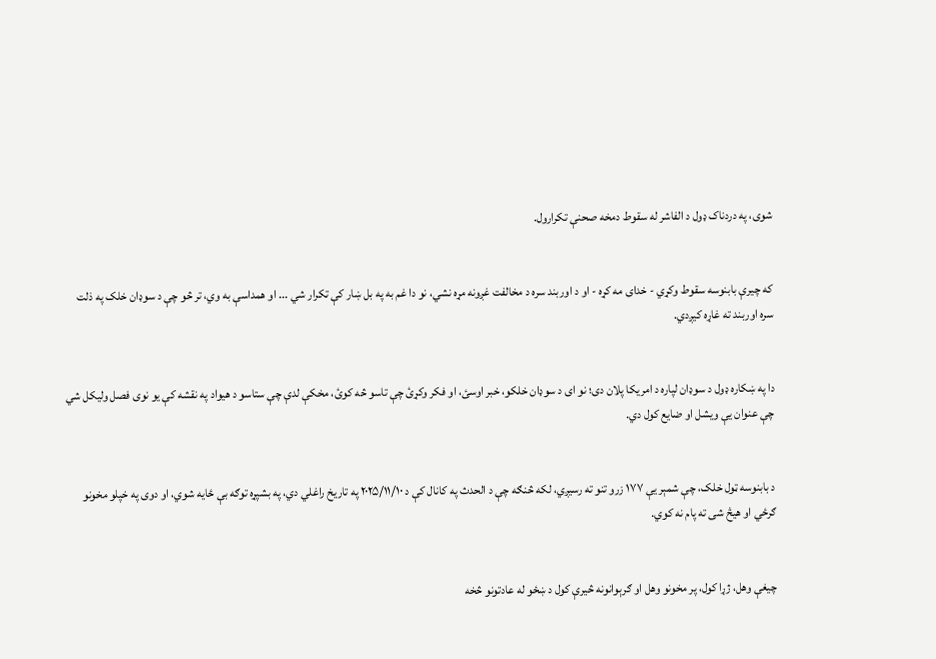شوی، په دردناک ډول د الفاشر له سقوط دمخه صحنې تکرارول.


که چیرې بابنوسه سقوط وکړي - خدای مه کړه - او د اوربند سره د مخالفت غږونه مړه نشي، نو دا غم به په بل ښار کې تکرار شي ... او همداسې به وي، تر څو چې د سوډان خلک په ذلت سره اوربند ته غاړه کیږدي.


دا په ښکاره ډول د سوډان لپاره د امریکا پلان دی؛ نو ای د سوډان خلکو، خبر اوسئ، او فکر وکړئ چې تاسو څه کوئ، مخکې لدې چې ستاسو د هیواد په نقشه کې یو نوی فصل ولیکل شي چې عنوان یې ویشل او ضایع کول دي.


د بابنوسه ټول خلک، چې شمېر یې ۱۷۷ زرو تنو ته رسیږي، لکه څنګه چې د الحدث په کانال کې د ۲۰۲۵/۱۱/۱۰ په تاریخ راغلي دي، په بشپړه توګه بې ځایه شوي، او دوی په خپلو مخونو ګرځي او هیڅ شی ته پام نه کوي.


چیغې وهل، ژړا کول، پر مخونو وهل او ګرېوانونه څیرې کول د ښځو له عادتونو څخه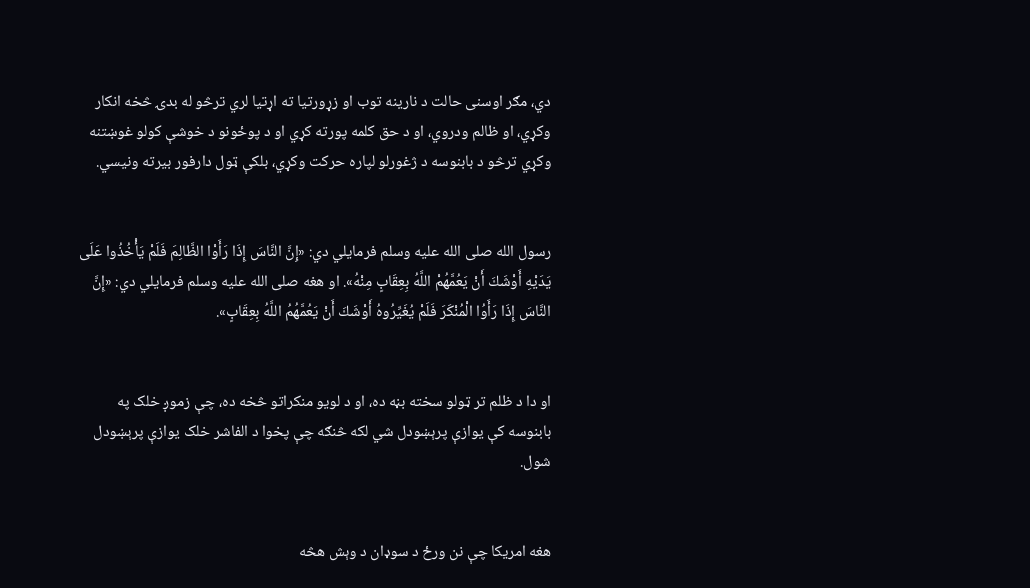دي، مګر اوسنی حالت د نارینه توب او زړورتیا ته اړتیا لري ترڅو له بدۍ څخه انکار وکړي، او ظالم ودروي، او د حق کلمه پورته کړي او د پوځونو د خوشې کولو غوښتنه وکړي ترڅو د بابنوسه د ژغورلو لپاره حرکت وکړي، بلکې ټول دارفور بیرته ونیسي.


رسول الله صلى الله عليه وسلم فرمایلي دي: «إِنَّ النَّاسَ إِذَا رَأَوْا الظَّالِمَ فَلَمْ يَأْخُذُوا عَلَى يَدَيْهِ أَوْشَكَ أَنْ يَعُمَّهُمْ اللَّهُ بِعِقَابٍ مِنْهُ». او هغه صلى الله عليه وسلم فرمایلي دي: «إِنَّ النَّاسَ إِذَا رَأَوُا الْمُنْكَرَ فَلَمْ يُغَيِّرُوهُ أَوْشَكَ أَنْ يَعُمَّهُمُ اللَّهُ بِعِقَابٍ».


او دا د ظلم تر ټولو سخته بڼه ده، او د لویو منکراتو څخه ده، چې زموږ خلک په بابنوسه کې یوازې پرېښودل شي لکه څنګه چې پخوا د الفاشر خلک یوازې پرېښودل شول.


هغه امریکا چې نن ورځ د سوډان د وېش هڅه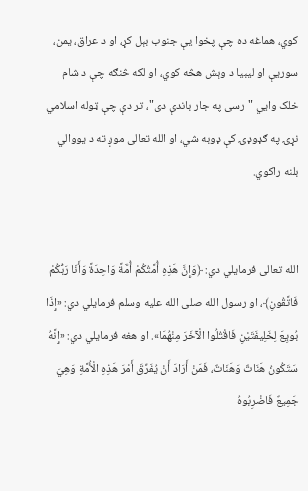کوي، هماغه ده چې پخوا یې جنوب بېل کړ، او د عراق، یمن، سوریې او لیبیا د وېش هڅه کوي، او لکه څنګه چې د شام خلک وايي "رسی په جار باندې دی"، تر دې چې ټوله اسلامي نړۍ په ګډوډۍ کې ډوبه شي، او الله تعالی موږ ته د یووالي بلنه راکوي.


الله تعالی فرمایلي دي: ﴿وَإِنَّ هَذِهِ أُمَّتُكُمْ أُمَّةً وَاحِدَةً وَأَنَا رَبُّكُمْ فَاتَّقُونِ﴾، او رسول الله صلى الله عليه وسلم فرمایلي دي: «إِذَا بُويِعَ لِخَلِيفَتَيْنِ فَاقْتُلُوا الْآخَرَ مِنْهُمَا». او هغه فرمایلي دي: «إِنَّهُ سَتَكُونُ هَنَاتٌ وَهَنَاتٌ، فَمَنْ أَرَادَ أَنْ يُفَرِّقَ أَمْرَ هَذِهِ الْأُمَّةِ وَهِيَ جَمِيعٌ فَاضْرِبُوهُ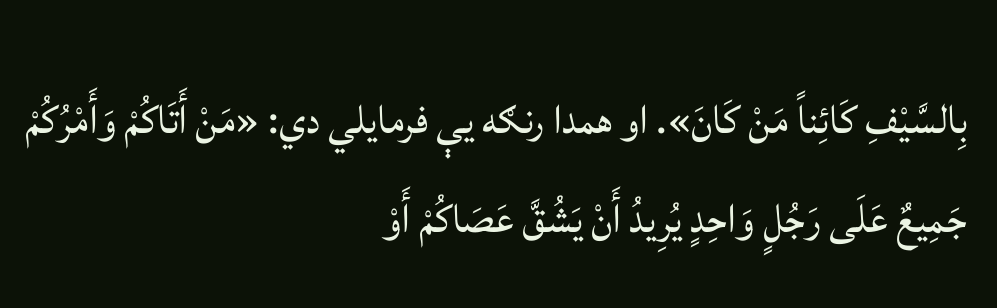بِالسَّيْفِ كَائِناً مَنْ كَانَ». او همدا رنګه یې فرمایلي دي: «مَنْ أَتَاكُمْ وَأَمْرُكُمْ جَمِيعٌ عَلَى رَجُلٍ وَاحِدٍ يُرِيدُ أَنْ يَشُقَّ عَصَاكُمْ أَوْ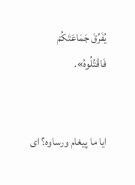يُفَرِّقَ جَمَاعَتَكُمْ فَاقْتُلُوهُ».


ایا ما پیغام ورساوه؟ ای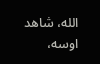الله، شاهد اوسه،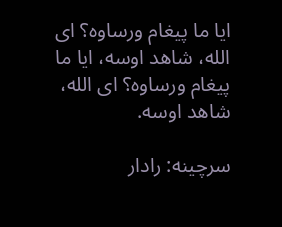ایا ما پیغام ورساوه؟ ای الله، شاهد اوسه، ایا ما پیغام ورساوه؟ ای الله، شاهد اوسه.

سرچینه: رادار